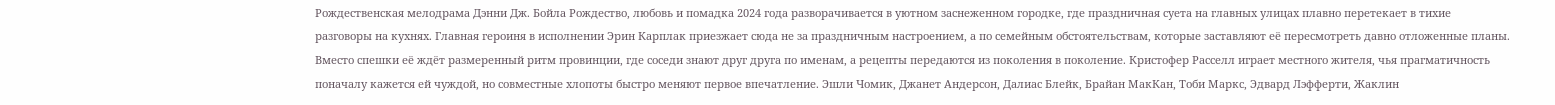Рождественская мелодрама Дэнни Дж. Бойла Рождество, любовь и помадка 2024 года разворачивается в уютном заснеженном городке, где праздничная суета на главных улицах плавно перетекает в тихие разговоры на кухнях. Главная героиня в исполнении Эрин Карплак приезжает сюда не за праздничным настроением, а по семейным обстоятельствам, которые заставляют её пересмотреть давно отложенные планы. Вместо спешки её ждёт размеренный ритм провинции, где соседи знают друг друга по именам, а рецепты передаются из поколения в поколение. Кристофер Расселл играет местного жителя, чья прагматичность поначалу кажется ей чуждой, но совместные хлопоты быстро меняют первое впечатление. Эшли Чомик, Джанет Андерсон, Далиас Блейк, Брайан МакКан, Тоби Маркс, Эдвард Лэфферти, Жаклин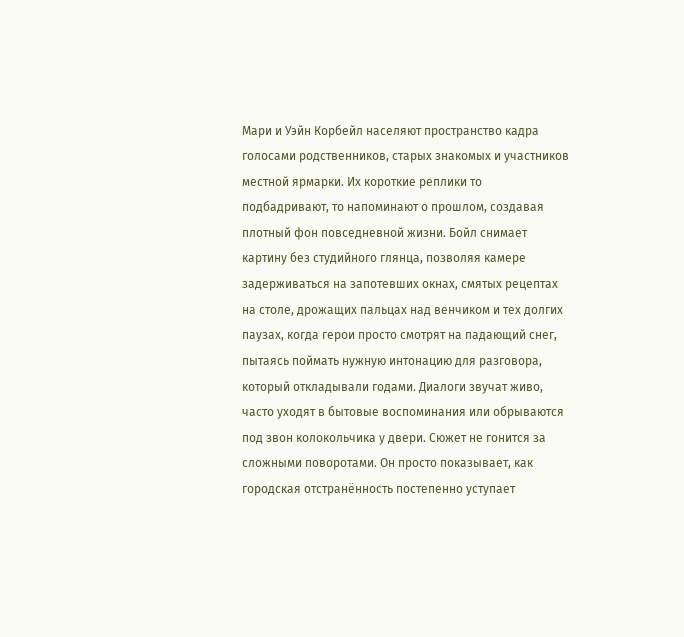Мари и Уэйн Корбейл населяют пространство кадра голосами родственников, старых знакомых и участников местной ярмарки. Их короткие реплики то подбадривают, то напоминают о прошлом, создавая плотный фон повседневной жизни. Бойл снимает картину без студийного глянца, позволяя камере задерживаться на запотевших окнах, смятых рецептах на столе, дрожащих пальцах над венчиком и тех долгих паузах, когда герои просто смотрят на падающий снег, пытаясь поймать нужную интонацию для разговора, который откладывали годами. Диалоги звучат живо, часто уходят в бытовые воспоминания или обрываются под звон колокольчика у двери. Сюжет не гонится за сложными поворотами. Он просто показывает, как городская отстранённость постепенно уступает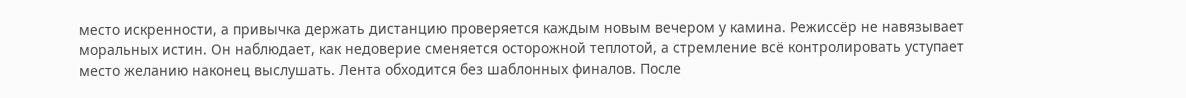место искренности, а привычка держать дистанцию проверяется каждым новым вечером у камина. Режиссёр не навязывает моральных истин. Он наблюдает, как недоверие сменяется осторожной теплотой, а стремление всё контролировать уступает место желанию наконец выслушать. Лента обходится без шаблонных финалов. После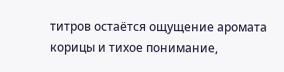титров остаётся ощущение аромата корицы и тихое понимание,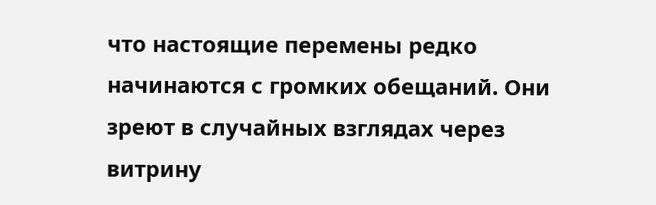что настоящие перемены редко начинаются с громких обещаний. Они зреют в случайных взглядах через витрину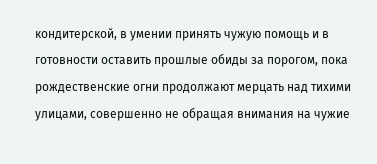кондитерской, в умении принять чужую помощь и в готовности оставить прошлые обиды за порогом, пока рождественские огни продолжают мерцать над тихими улицами, совершенно не обращая внимания на чужие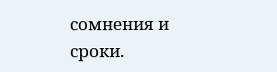сомнения и сроки.